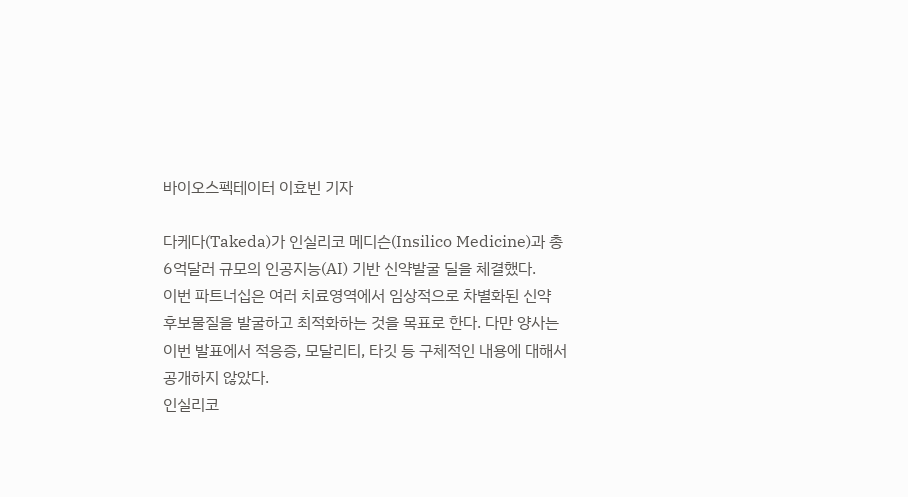바이오스펙테이터 이효빈 기자

다케다(Takeda)가 인실리코 메디슨(Insilico Medicine)과 총 6억달러 규모의 인공지능(AI) 기반 신약발굴 딜을 체결했다.
이번 파트너십은 여러 치료영역에서 임상적으로 차별화된 신약 후보물질을 발굴하고 최적화하는 것을 목표로 한다. 다만 양사는 이번 발표에서 적응증, 모달리티, 타깃 등 구체적인 내용에 대해서 공개하지 않았다.
인실리코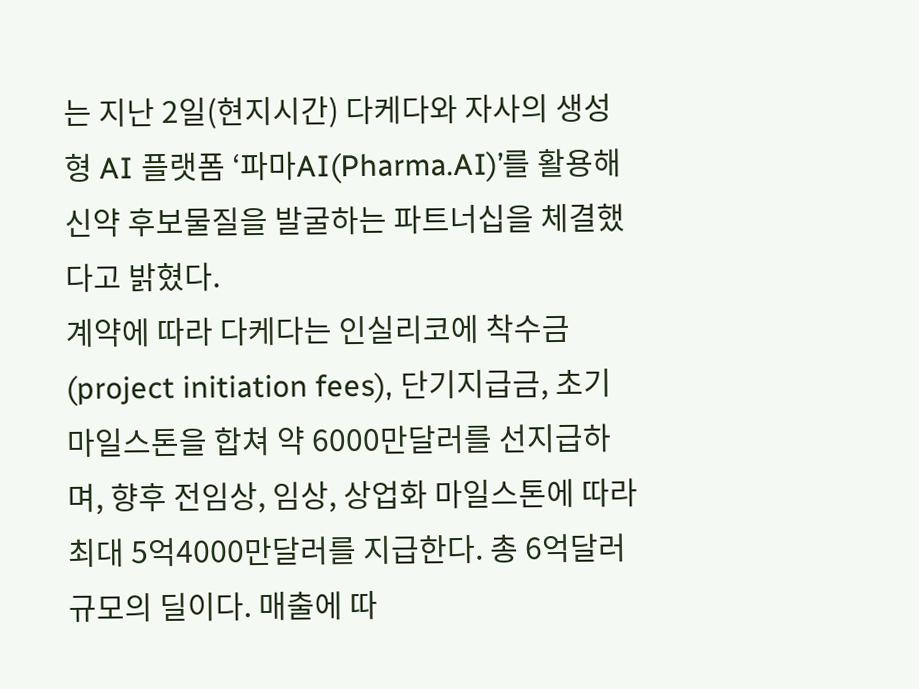는 지난 2일(현지시간) 다케다와 자사의 생성형 AI 플랫폼 ‘파마AI(Pharma.AI)’를 활용해 신약 후보물질을 발굴하는 파트너십을 체결했다고 밝혔다.
계약에 따라 다케다는 인실리코에 착수금(project initiation fees), 단기지급금, 초기 마일스톤을 합쳐 약 6000만달러를 선지급하며, 향후 전임상, 임상, 상업화 마일스톤에 따라 최대 5억4000만달러를 지급한다. 총 6억달러 규모의 딜이다. 매출에 따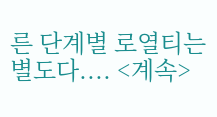른 단계별 로열티는 별도다.... <계속>